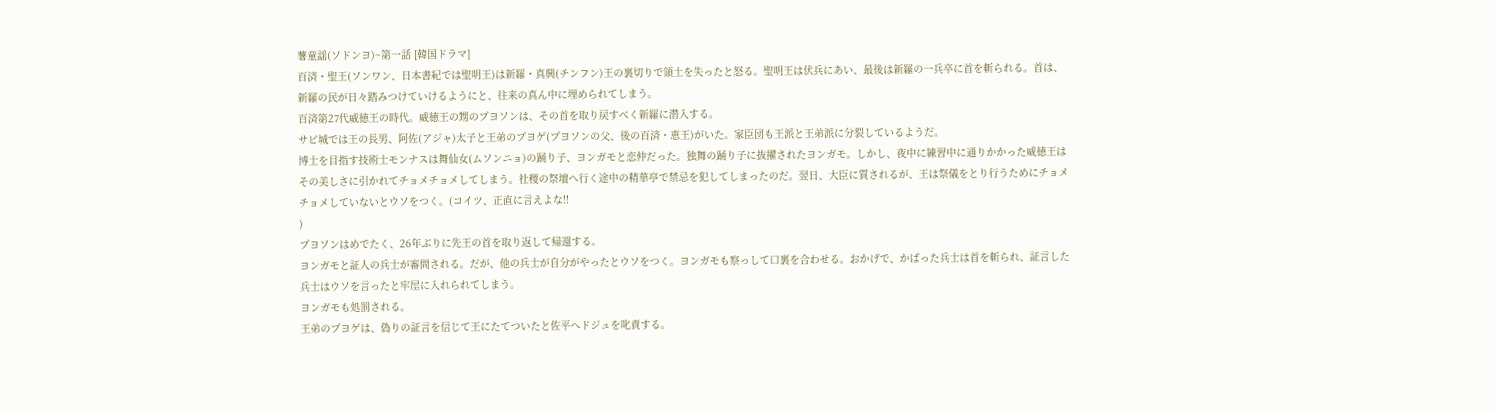薯童謡(ソドンヨ)~第一話 [韓国ドラマ]
百済・聖王(ソンワン、日本書紀では聖明王)は新羅・真興(チンフン)王の裏切りで領土を失ったと怒る。聖明王は伏兵にあい、最後は新羅の一兵卒に首を斬られる。首は、新羅の民が日々踏みつけていけるようにと、往来の真ん中に埋められてしまう。
百済第27代威徳王の時代。威徳王の甥のプヨソンは、その首を取り戻すべく新羅に潜入する。
サビ城では王の長男、阿佐(アジャ)太子と王弟のプヨゲ(プヨソンの父、後の百済・恵王)がいた。家臣団も王派と王弟派に分裂しているようだ。
博士を目指す技術士モンナスは舞仙女(ムソンニョ)の踊り子、ヨンガモと恋仲だった。独舞の踊り子に抜擢されたヨンガモ。しかし、夜中に練習中に通りかかった威徳王はその美しさに引かれてチョメチョメしてしまう。社稷の祭壇へ行く途中の精華亭で禁忌を犯してしまったのだ。翌日、大臣に質されるが、王は祭儀をとり行うためにチョメチョメしていないとウソをつく。(コイツ、正直に言えよな!!
)
プヨソンはめでたく、26年ぶりに先王の首を取り返して帰還する。
ヨンガモと証人の兵士が審問される。だが、他の兵士が自分がやったとウソをつく。ヨンガモも察っして口裏を合わせる。おかげで、かばった兵士は首を斬られ、証言した兵士はウソを言ったと牢屋に入れられてしまう。
ヨンガモも処罰される。
王弟のプヨゲは、偽りの証言を信じて王にたてついたと佐平ヘドジュを叱責する。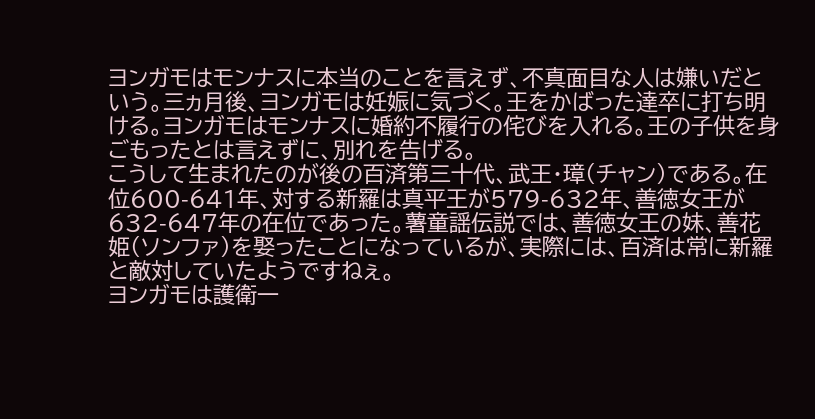ヨンガモはモンナスに本当のことを言えず、不真面目な人は嫌いだという。三ヵ月後、ヨンガモは妊娠に気づく。王をかばった達卒に打ち明ける。ヨンガモはモンナスに婚約不履行の侘びを入れる。王の子供を身ごもったとは言えずに、別れを告げる。
こうして生まれたのが後の百済第三十代、武王・璋(チャン)である。在位600-641年、対する新羅は真平王が579-632年、善徳女王が632-647年の在位であった。薯童謡伝説では、善徳女王の妹、善花姫(ソンファ)を娶ったことになっているが、実際には、百済は常に新羅と敵対していたようですねぇ。
ヨンガモは護衛一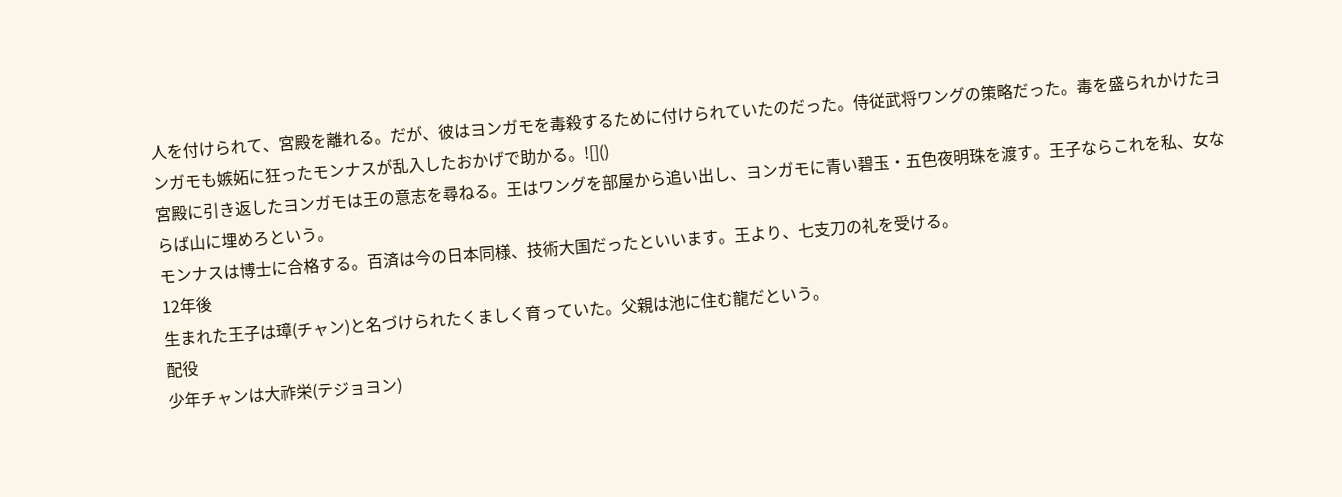人を付けられて、宮殿を離れる。だが、彼はヨンガモを毒殺するために付けられていたのだった。侍従武将ワングの策略だった。毒を盛られかけたヨンガモも嫉妬に狂ったモンナスが乱入したおかげで助かる。![]()
宮殿に引き返したヨンガモは王の意志を尋ねる。王はワングを部屋から追い出し、ヨンガモに青い碧玉・五色夜明珠を渡す。王子ならこれを私、女ならば山に埋めろという。
モンナスは博士に合格する。百済は今の日本同様、技術大国だったといいます。王より、七支刀の礼を受ける。
12年後
生まれた王子は璋(チャン)と名づけられたくましく育っていた。父親は池に住む龍だという。
配役
少年チャンは大祚栄(テジョヨン)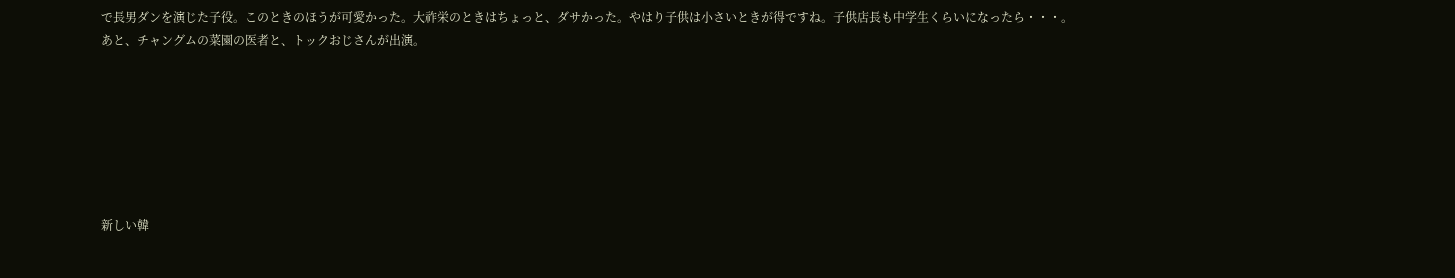で長男ダンを演じた子役。このときのほうが可愛かった。大祚栄のときはちょっと、ダサかった。やはり子供は小さいときが得ですね。子供店長も中学生くらいになったら・・・。
あと、チャングムの菜園の医者と、トックおじさんが出演。







新しい韓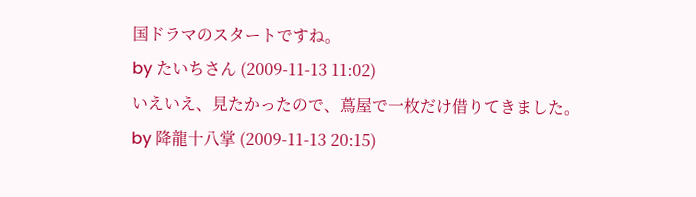国ドラマのスタートですね。
by たいちさん (2009-11-13 11:02)
いえいえ、見たかったので、蔦屋で一枚だけ借りてきました。
by 降龍十八掌 (2009-11-13 20:15)